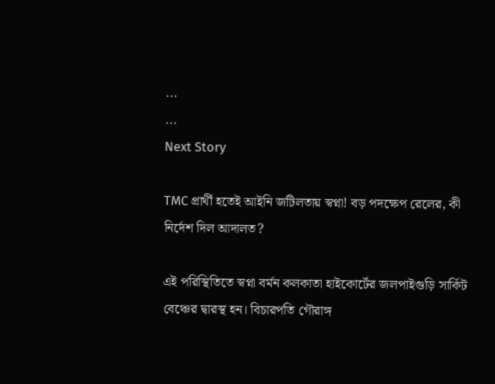...
...
Next Story

TMC প্রার্থী হতেই আইনি জটিলতায় স্বপ্না! বড় পদক্ষেপ রেলের, কী নির্দেশ দিল আদালত?

এই পরিস্থিতিতে স্বপ্না বর্মন কলকাতা হাইকোর্টের জলপাইগুড়ি সার্কিট বেঞ্চের দ্বারস্থ হন। বিচারপতি গৌরাঙ্গ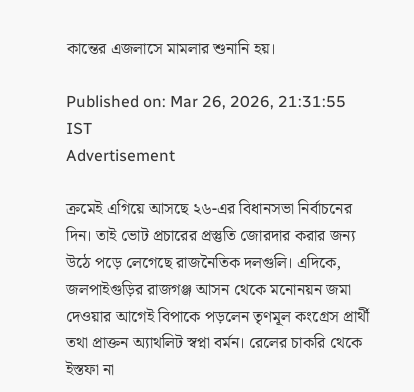কান্তের এজলাসে মামলার শুনানি হয়।

Published on: Mar 26, 2026, 21:31:55 IST
Advertisement

ক্রমেই এগিয়ে আসছে ২৬-এর বিধানসভা নির্বাচনের দিন। তাই ভোট প্রচারের প্রস্তুতি জোরদার করার জন্য উঠে পড়ে লেগেছে রাজনৈতিক দলগুলি। এদিকে, জলপাইগুড়ির রাজগঞ্জ আসন থেকে মনোনয়ন জমা দেওয়ার আগেই বিপাকে পড়লেন তৃণমূল কংগ্রেস প্রার্থী তথা প্রাক্তন অ্যাথলিট স্বপ্না বর্মন। রেলের চাকরি থেকে ইস্তফা না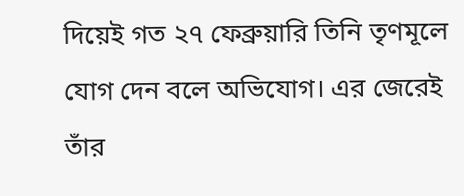দিয়েই গত ২৭ ফেব্রুয়ারি তিনি তৃণমূলে যোগ দেন বলে অভিযোগ। এর জেরেই তাঁর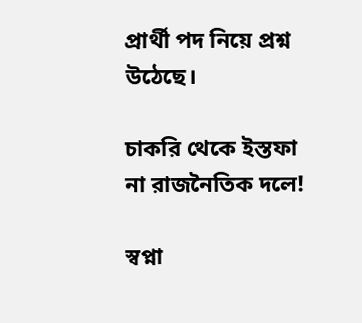প্রার্থী পদ নিয়ে প্রশ্ন উঠেছে।

চাকরি থেকে ইস্তফা না রাজনৈতিক দলে!

স্বপ্না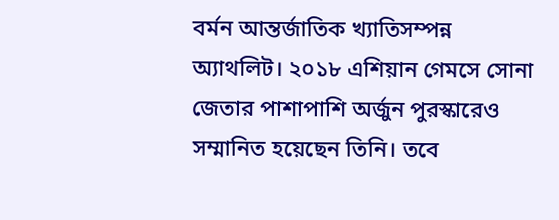বর্মন আন্তর্জাতিক খ্যাতিসম্পন্ন অ্যাথলিট। ২০১৮ এশিয়ান গেমসে সোনা জেতার পাশাপাশি অর্জুন পুরস্কারেও সম্মানিত হয়েছেন তিনি। তবে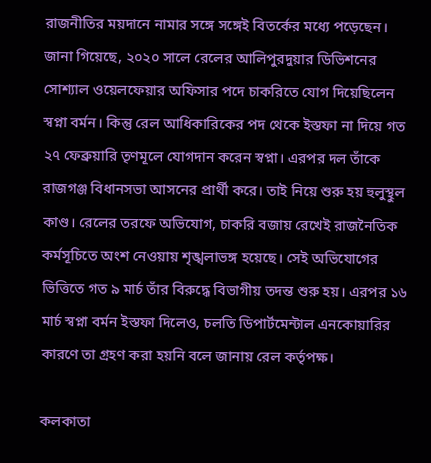রাজনীতির ময়দানে নামার সঙ্গে সঙ্গেই বিতর্কের মধ্যে পড়েছেন। জানা গিয়েছে, ২০২০ সালে রেলের আলিপুরদুয়ার ডিভিশনের সোশ্যাল ওয়েলফেয়ার অফিসার পদে চাকরিতে যোগ দিয়েছিলেন স্বপ্না বর্মন। কিন্তু রেল আধিকারিকের পদ থেকে ইস্তফা না দিয়ে গত ২৭ ফেব্রুয়ারি তৃণমূলে যোগদান করেন স্বপ্না। এরপর দল তাঁকে রাজগঞ্জ বিধানসভা আসনের প্রার্থী করে। তাই নিয়ে শুরু হয় হুলুস্থুল কাণ্ড। রেলের তরফে অভিযোগ, চাকরি বজায় রেখেই রাজনৈতিক কর্মসূচিতে অংশ নেওয়ায় শৃঙ্খলাভঙ্গ হয়েছে। সেই অভিযোগের ভিত্তিতে গত ৯ মার্চ তাঁর বিরুদ্ধে বিভাগীয় তদন্ত শুরু হয়। এরপর ১৬ মার্চ স্বপ্না বর্মন ইস্তফা দিলেও, চলতি ডিপার্টমেন্টাল এনকোয়ারির কারণে তা গ্রহণ করা হয়নি বলে জানায় রেল কর্তৃপক্ষ।

কলকাতা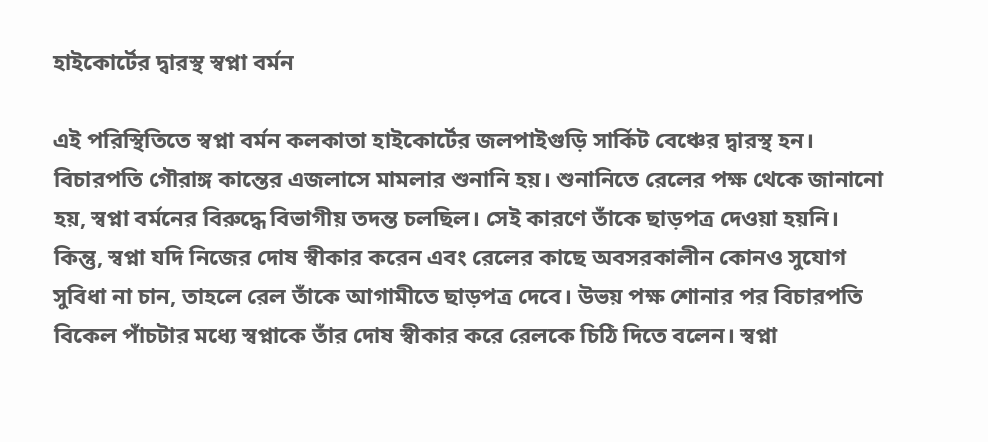হাইকোর্টের দ্বারস্থ স্বপ্না বর্মন

এই পরিস্থিতিতে স্বপ্না বর্মন কলকাতা হাইকোর্টের জলপাইগুড়ি সার্কিট বেঞ্চের দ্বারস্থ হন। বিচারপতি গৌরাঙ্গ কান্তের এজলাসে মামলার শুনানি হয়। শুনানিতে রেলের পক্ষ থেকে জানানো হয়, স্বপ্না বর্মনের বিরুদ্ধে বিভাগীয় তদন্ত চলছিল। সেই কারণে তাঁকে ছাড়পত্র দেওয়া হয়নি। কিন্তু, স্বপ্না যদি নিজের দোষ স্বীকার করেন এবং রেলের কাছে অবসরকালীন কোনও সুযোগ সুবিধা না চান, তাহলে রেল তাঁকে আগামীতে ছাড়পত্র দেবে। উভয় পক্ষ শোনার পর বিচারপতি বিকেল পাঁচটার মধ্যে স্বপ্নাকে তাঁর দোষ স্বীকার করে রেলকে চিঠি দিতে বলেন। স্বপ্না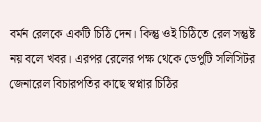বর্মন রেলকে একটি চিঠি দেন। কিন্তু ওই চিঠিতে রেল সন্তুষ্ট নয় বলে খবর। এরপর রেলের পক্ষ থেকে ডেপুটি সলিসিটর জেনারেল বিচারপতির কাছে স্বপ্নার চিঠির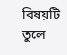বিষয়টি তুলে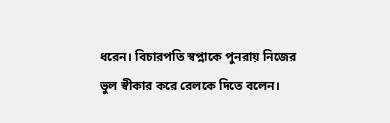ধরেন। বিচারপতি স্বপ্নাকে পুনরায় নিজের ভুল স্বীকার করে রেলকে দিতে বলেন।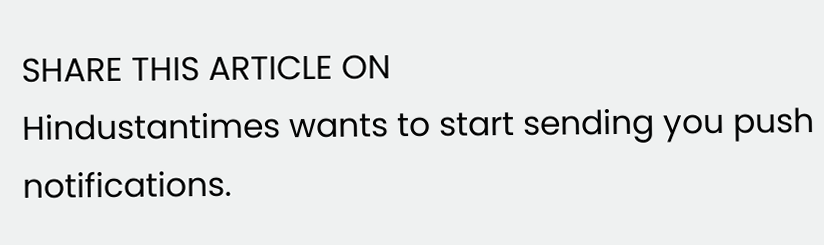SHARE THIS ARTICLE ON
Hindustantimes wants to start sending you push notifications.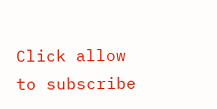Click allow to subscribe